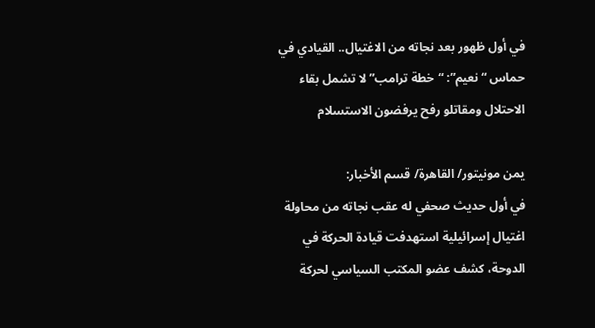في أول ظهور بعد نجاته من الاغتيال.. القيادي في حماس “نعيم”: “خطة ترامب” لا تشمل بقاء الاحتلال ومقاتلو رفح يرفضون الاستسلام

يمن مونيتور/ القاهرة/ قسم الأخبار:
في أول حديث صحفي له عقب نجاته من محاولة اغتيال إسرائيلية استهدفت قيادة الحركة في الدوحة، كشف عضو المكتب السياسي لحركة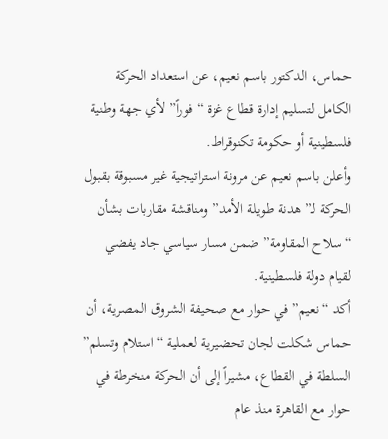حماس، الدكتور باسم نعيم، عن استعداد الحركة الكامل لتسليم إدارة قطاع غزة “فوراً” لأي جهة وطنية فلسطينية أو حكومة تكنوقراط.
وأعلن باسم نعيم عن مرونة استراتيجية غير مسبوقة بقبول الحركة لـ”هدنة طويلة الأمد” ومناقشة مقاربات بشأن “سلاح المقاومة” ضمن مسار سياسي جاد يفضي لقيام دولة فلسطينية.
أكد “نعيم” في حوار مع صحيفة الشروق المصرية، أن حماس شكلت لجان تحضيرية لعملية “استلام وتسلم” السلطة في القطاع، مشيراً إلى أن الحركة منخرطة في حوار مع القاهرة منذ عام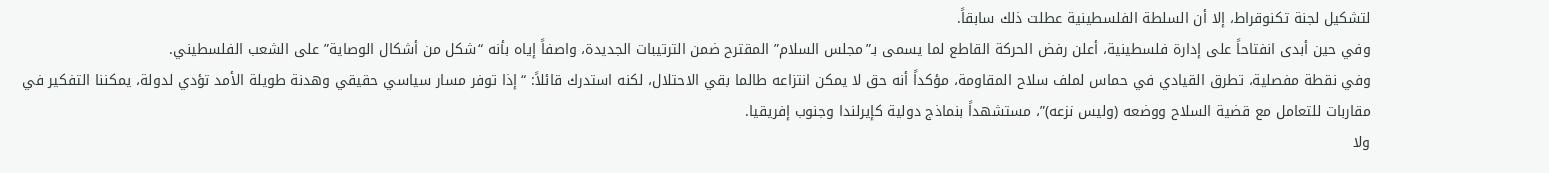لتشكيل لجنة تكنوقراط، إلا أن السلطة الفلسطينية عطلت ذلك سابقاً.
وفي حين أبدى انفتاحاً على إدارة فلسطينية، أعلن رفض الحركة القاطع لما يسمى بـ”مجلس السلام” المقترح ضمن الترتيبات الجديدة، واصفاً إياه بأنه “شكل من أشكال الوصاية” على الشعب الفلسطيني.
وفي نقطة مفصلية، تطرق القيادي في حماس لملف سلاح المقاومة، مؤكداً أنه حق لا يمكن انتزاعه طالما بقي الاحتلال، لكنه استدرك قائلاً: “إذا توفر مسار سياسي حقيقي وهدنة طويلة الأمد تؤدي لدولة، يمكننا التفكير في مقاربات للتعامل مع قضية السلاح ووضعه (وليس نزعه)”، مستشهداً بنماذج دولية كإيرلندا وجنوب إفريقيا.
ولا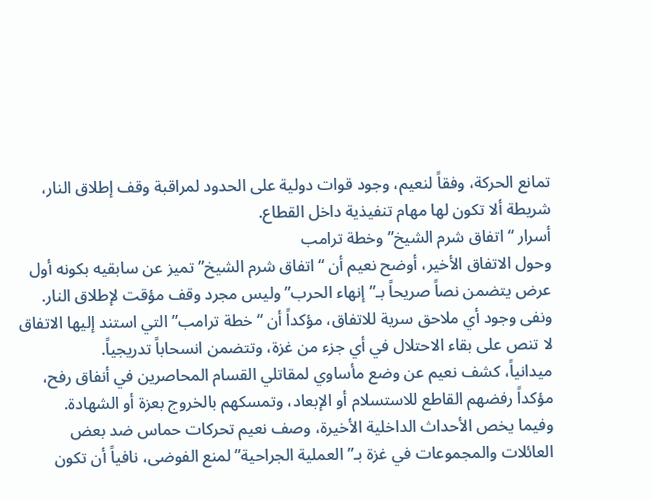تمانع الحركة، وفقاً لنعيم، وجود قوات دولية على الحدود لمراقبة وقف إطلاق النار، شريطة ألا تكون لها مهام تنفيذية داخل القطاع.
أسرار “اتفاق شرم الشيخ” وخطة ترامب
وحول الاتفاق الأخير، أوضح نعيم أن “اتفاق شرم الشيخ” تميز عن سابقيه بكونه أول عرض يتضمن نصاً صريحاً بـ”إنهاء الحرب” وليس مجرد وقف مؤقت لإطلاق النار.
ونفى وجود أي ملاحق سرية للاتفاق، مؤكداً أن “خطة ترامب” التي استند إليها الاتفاق لا تنص على بقاء الاحتلال في أي جزء من غزة، وتتضمن انسحاباً تدريجياً.
ميدانياً، كشف نعيم عن وضع مأساوي لمقاتلي القسام المحاصرين في أنفاق رفح، مؤكداً رفضهم القاطع للاستسلام أو الإبعاد، وتمسكهم بالخروج بعزة أو الشهادة.
وفيما يخص الأحداث الداخلية الأخيرة، وصف نعيم تحركات حماس ضد بعض العائلات والمجموعات في غزة بـ”العملية الجراحية” لمنع الفوضى، نافياً أن تكون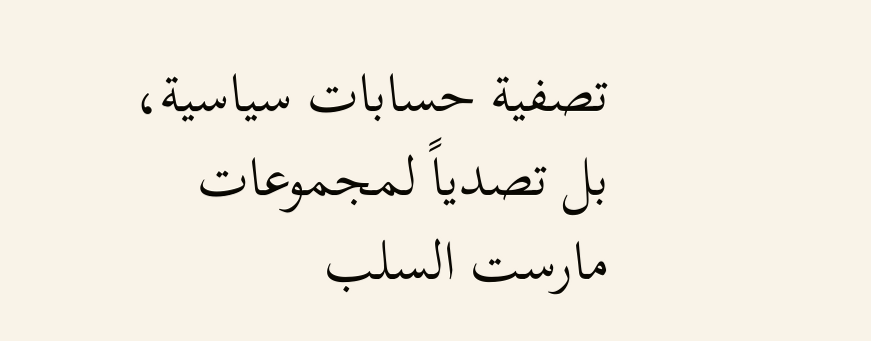تصفية حسابات سياسية، بل تصدياً لمجموعات مارست السلب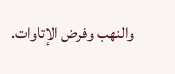والنهب وفرض الإتاوات.